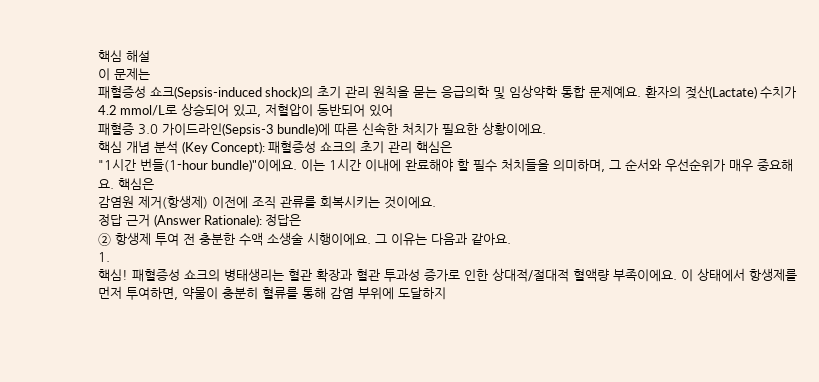핵심 해설
이 문제는
패혈증성 쇼크(Sepsis-induced shock)의 초기 관리 원칙을 묻는 응급의학 및 임상약학 통합 문제예요. 환자의 젖산(Lactate) 수치가
4.2 mmol/L로 상승되어 있고, 저혈압이 동반되어 있어
패혈증 3.0 가이드라인(Sepsis-3 bundle)에 따른 신속한 처치가 필요한 상황이에요.
핵심 개념 분석 (Key Concept): 패혈증성 쇼크의 초기 관리 핵심은
"1시간 번들(1-hour bundle)"이에요. 이는 1시간 이내에 완료해야 할 필수 처치들을 의미하며, 그 순서와 우선순위가 매우 중요해요. 핵심은
감염원 제거(항생제) 이전에 조직 관류를 회복시키는 것이에요.
정답 근거 (Answer Rationale): 정답은
② 항생제 투여 전 충분한 수액 소생술 시행이에요. 그 이유는 다음과 같아요.
1.
핵심! 패혈증성 쇼크의 병태생리는 혈관 확장과 혈관 투과성 증가로 인한 상대적/절대적 혈액량 부족이에요. 이 상태에서 항생제를 먼저 투여하면, 약물이 충분히 혈류를 통해 감염 부위에 도달하지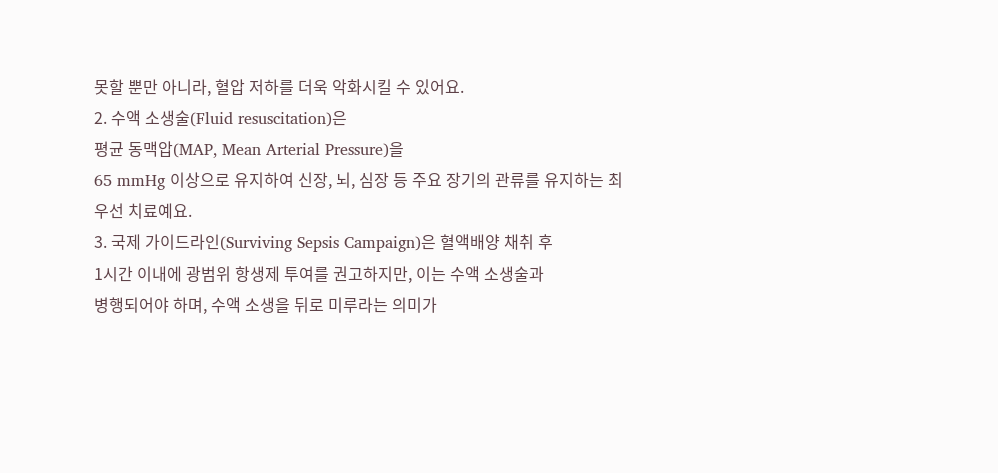못할 뿐만 아니라, 혈압 저하를 더욱 악화시킬 수 있어요.
2. 수액 소생술(Fluid resuscitation)은
평균 동맥압(MAP, Mean Arterial Pressure)을
65 mmHg 이상으로 유지하여 신장, 뇌, 심장 등 주요 장기의 관류를 유지하는 최우선 치료예요.
3. 국제 가이드라인(Surviving Sepsis Campaign)은 혈액배양 채취 후
1시간 이내에 광범위 항생제 투여를 권고하지만, 이는 수액 소생술과
병행되어야 하며, 수액 소생을 뒤로 미루라는 의미가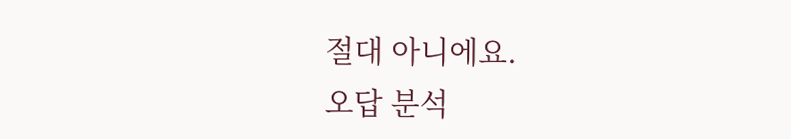절대 아니에요.
오답 분석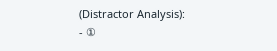(Distractor Analysis):
- ①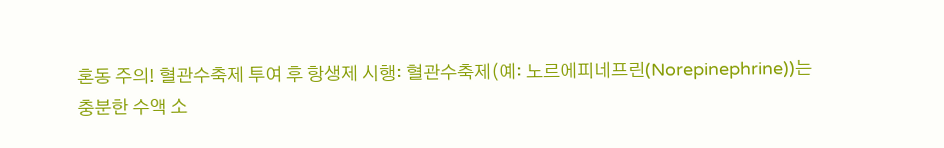혼동 주의! 혈관수축제 투여 후 항생제 시행: 혈관수축제(예: 노르에피네프린(Norepinephrine))는
충분한 수액 소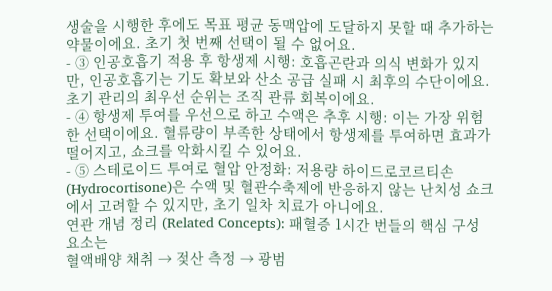생술을 시행한 후에도 목표 평균 동맥압에 도달하지 못할 때 추가하는 약물이에요. 초기 첫 번째 선택이 될 수 없어요.
- ③ 인공호흡기 적용 후 항생제 시행: 호흡곤란과 의식 변화가 있지만, 인공호흡기는 기도 확보와 산소 공급 실패 시 최후의 수단이에요. 초기 관리의 최우선 순위는 조직 관류 회복이에요.
- ④ 항생제 투여를 우선으로 하고 수액은 추후 시행: 이는 가장 위험한 선택이에요. 혈류량이 부족한 상태에서 항생제를 투여하면 효과가 떨어지고, 쇼크를 악화시킬 수 있어요.
- ⑤ 스테로이드 투여로 혈압 안정화: 저용량 하이드로코르티손(Hydrocortisone)은 수액 및 혈관수축제에 반응하지 않는 난치성 쇼크에서 고려할 수 있지만, 초기 일차 치료가 아니에요.
연관 개념 정리 (Related Concepts): 패혈증 1시간 번들의 핵심 구성 요소는
혈액배양 채취 → 젖산 측정 → 광범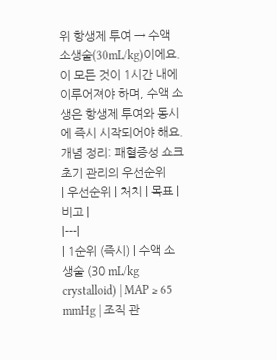위 항생제 투여 → 수액 소생술(30mL/kg)이에요. 이 모든 것이 1시간 내에 이루어져야 하며, 수액 소생은 항생제 투여와 동시에 즉시 시작되어야 해요.
개념 정리: 패혈증성 쇼크 초기 관리의 우선순위
| 우선순위 | 처치 | 목표 | 비고 |
|---|
| 1순위 (즉시) | 수액 소생술 (30 mL/kg crystalloid) | MAP ≥ 65 mmHg | 조직 관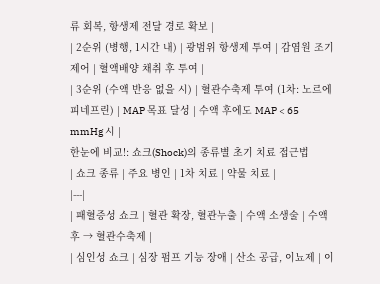류 회복, 항생제 전달 경로 확보 |
| 2순위 (병행, 1시간 내) | 광범위 항생제 투여 | 감염원 조기 제어 | 혈액배양 채취 후 투여 |
| 3순위 (수액 반응 없을 시) | 혈관수축제 투여 (1차: 노르에피네프린) | MAP 목표 달성 | 수액 후에도 MAP < 65 mmHg 시 |
한눈에 비교!: 쇼크(Shock)의 종류별 초기 치료 접근법
| 쇼크 종류 | 주요 병인 | 1차 치료 | 약물 치료 |
|---|
| 패혈증성 쇼크 | 혈관 확장, 혈관누출 | 수액 소생술 | 수액 후 → 혈관수축제 |
| 심인성 쇼크 | 심장 펌프 기능 장애 | 산소 공급, 이뇨제 | 이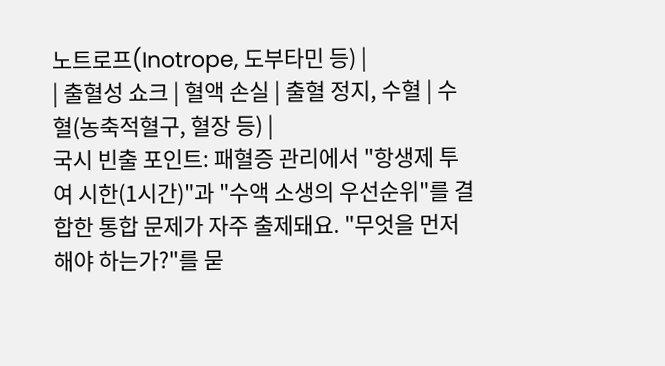노트로프(Inotrope, 도부타민 등) |
| 출혈성 쇼크 | 혈액 손실 | 출혈 정지, 수혈 | 수혈(농축적혈구, 혈장 등) |
국시 빈출 포인트: 패혈증 관리에서 "항생제 투여 시한(1시간)"과 "수액 소생의 우선순위"를 결합한 통합 문제가 자주 출제돼요. "무엇을 먼저 해야 하는가?"를 묻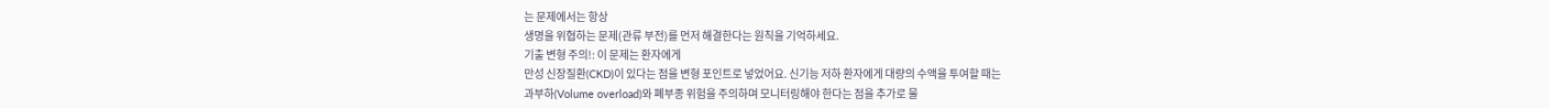는 문제에서는 항상
생명을 위협하는 문제(관류 부전)를 먼저 해결한다는 원칙을 기억하세요.
기출 변형 주의!: 이 문제는 환자에게
만성 신장질환(CKD)이 있다는 점을 변형 포인트로 넣었어요. 신기능 저하 환자에게 대량의 수액을 투여할 때는
과부하(Volume overload)와 폐부종 위험을 주의하며 모니터링해야 한다는 점을 추가로 물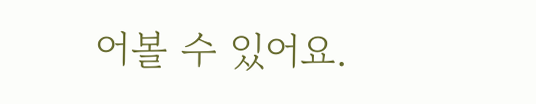어볼 수 있어요.